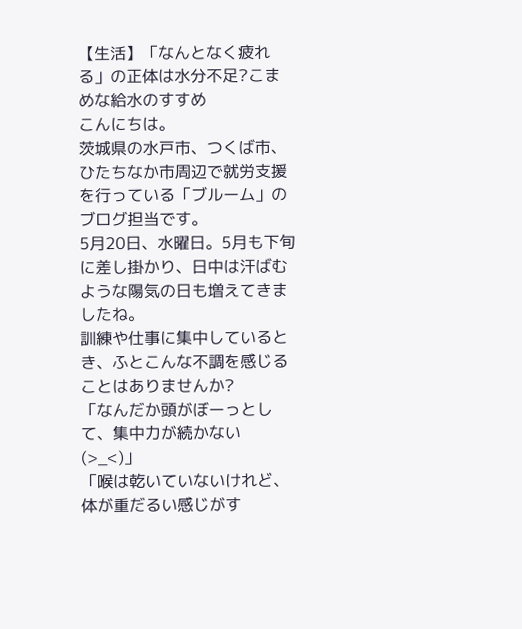【生活】「なんとなく疲れる」の正体は水分不足?こまめな給水のすすめ
こんにちは。
茨城県の水戸市、つくば市、ひたちなか市周辺で就労支援を行っている「ブルーム」のブログ担当です。
5月20日、水曜日。5月も下旬に差し掛かり、日中は汗ばむような陽気の日も増えてきましたね。
訓練や仕事に集中しているとき、ふとこんな不調を感じることはありませんか?
「なんだか頭がぼーっとして、集中力が続かない(>_<)」
「喉は乾いていないけれど、体が重だるい感じがす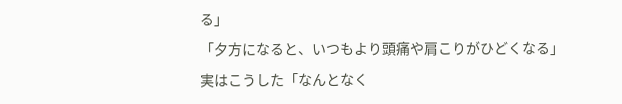る」
「夕方になると、いつもより頭痛や肩こりがひどくなる」
実はこうした「なんとなく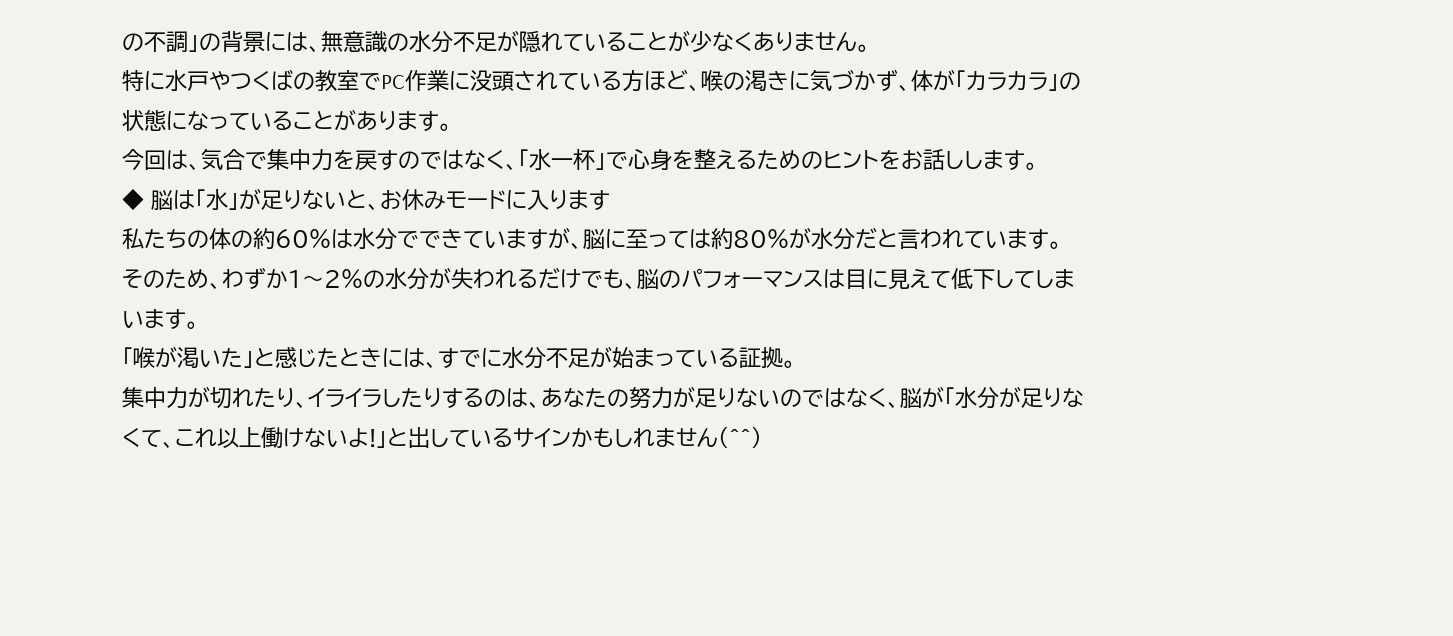の不調」の背景には、無意識の水分不足が隠れていることが少なくありません。
特に水戸やつくばの教室でPC作業に没頭されている方ほど、喉の渇きに気づかず、体が「カラカラ」の状態になっていることがあります。
今回は、気合で集中力を戻すのではなく、「水一杯」で心身を整えるためのヒントをお話しします。
◆ 脳は「水」が足りないと、お休みモードに入ります
私たちの体の約60%は水分でできていますが、脳に至っては約80%が水分だと言われています。
そのため、わずか1〜2%の水分が失われるだけでも、脳のパフォーマンスは目に見えて低下してしまいます。
「喉が渇いた」と感じたときには、すでに水分不足が始まっている証拠。
集中力が切れたり、イライラしたりするのは、あなたの努力が足りないのではなく、脳が「水分が足りなくて、これ以上働けないよ!」と出しているサインかもしれません(^^)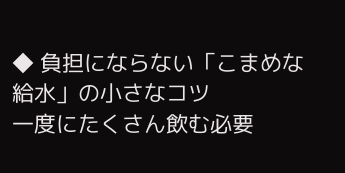◆ 負担にならない「こまめな給水」の小さなコツ
一度にたくさん飲む必要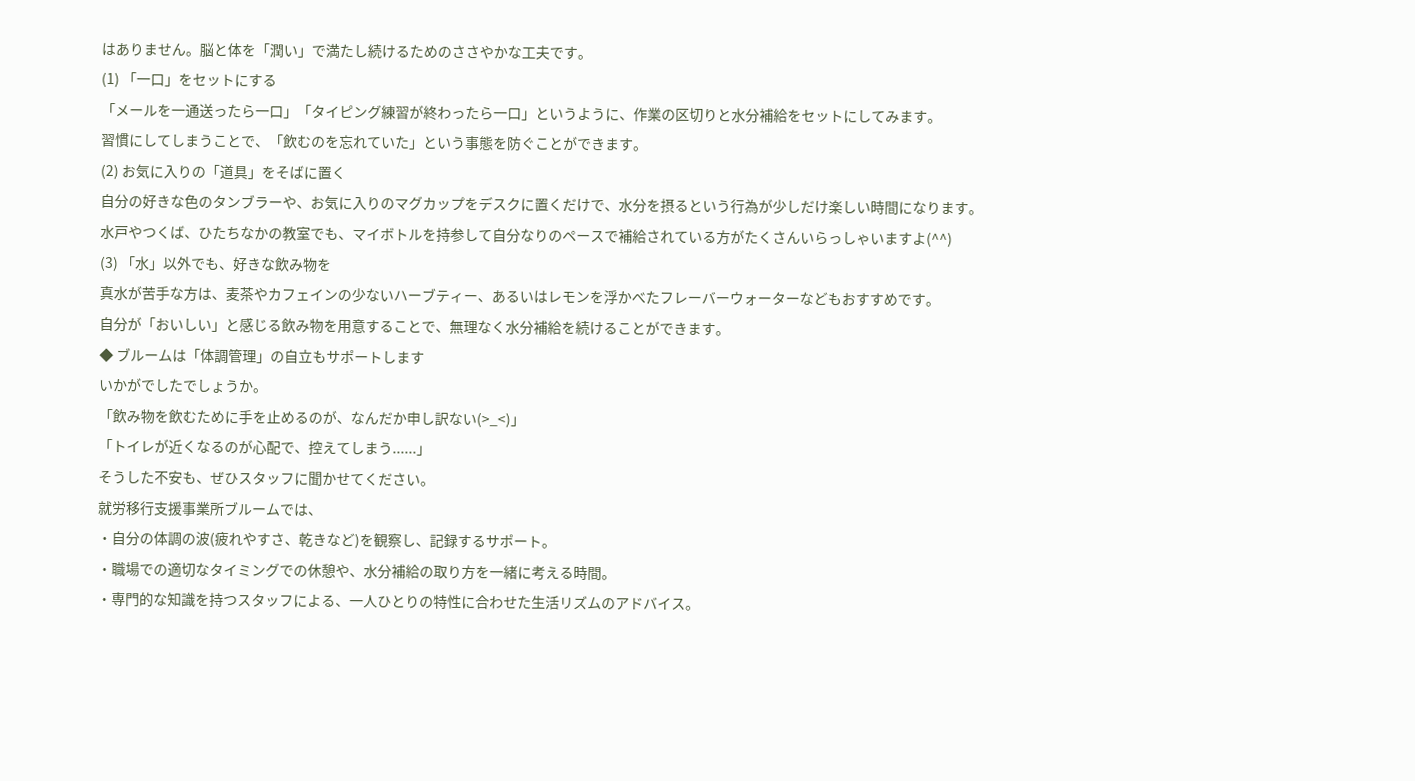はありません。脳と体を「潤い」で満たし続けるためのささやかな工夫です。
(1) 「一口」をセットにする
「メールを一通送ったら一口」「タイピング練習が終わったら一口」というように、作業の区切りと水分補給をセットにしてみます。
習慣にしてしまうことで、「飲むのを忘れていた」という事態を防ぐことができます。
(2) お気に入りの「道具」をそばに置く
自分の好きな色のタンブラーや、お気に入りのマグカップをデスクに置くだけで、水分を摂るという行為が少しだけ楽しい時間になります。
水戸やつくば、ひたちなかの教室でも、マイボトルを持参して自分なりのペースで補給されている方がたくさんいらっしゃいますよ(^^)
(3) 「水」以外でも、好きな飲み物を
真水が苦手な方は、麦茶やカフェインの少ないハーブティー、あるいはレモンを浮かべたフレーバーウォーターなどもおすすめです。
自分が「おいしい」と感じる飲み物を用意することで、無理なく水分補給を続けることができます。
◆ ブルームは「体調管理」の自立もサポートします
いかがでしたでしょうか。
「飲み物を飲むために手を止めるのが、なんだか申し訳ない(>_<)」
「トイレが近くなるのが心配で、控えてしまう......」
そうした不安も、ぜひスタッフに聞かせてください。
就労移行支援事業所ブルームでは、
・自分の体調の波(疲れやすさ、乾きなど)を観察し、記録するサポート。
・職場での適切なタイミングでの休憩や、水分補給の取り方を一緒に考える時間。
・専門的な知識を持つスタッフによる、一人ひとりの特性に合わせた生活リズムのアドバイス。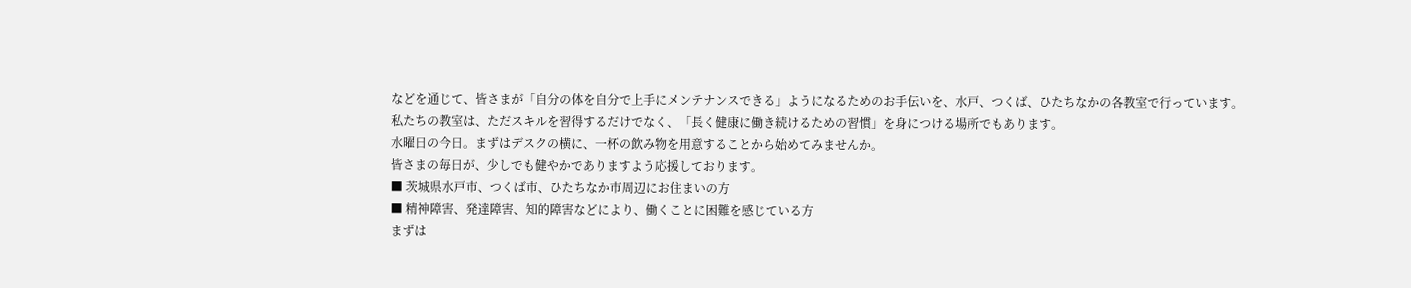などを通じて、皆さまが「自分の体を自分で上手にメンテナンスできる」ようになるためのお手伝いを、水戸、つくば、ひたちなかの各教室で行っています。
私たちの教室は、ただスキルを習得するだけでなく、「長く健康に働き続けるための習慣」を身につける場所でもあります。
水曜日の今日。まずはデスクの横に、一杯の飲み物を用意することから始めてみませんか。
皆さまの毎日が、少しでも健やかでありますよう応援しております。
■ 茨城県水戸市、つくば市、ひたちなか市周辺にお住まいの方
■ 精神障害、発達障害、知的障害などにより、働くことに困難を感じている方
まずは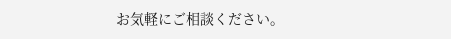お気軽にご相談ください。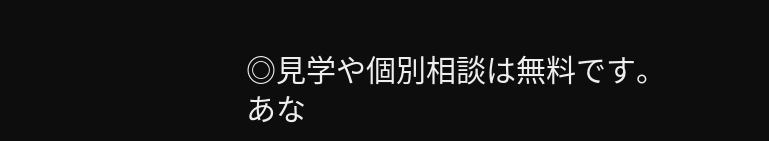◎見学や個別相談は無料です。
あな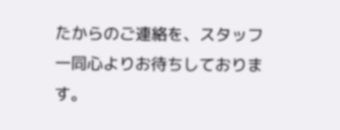たからのご連絡を、スタッフ一同心よりお待ちしております。